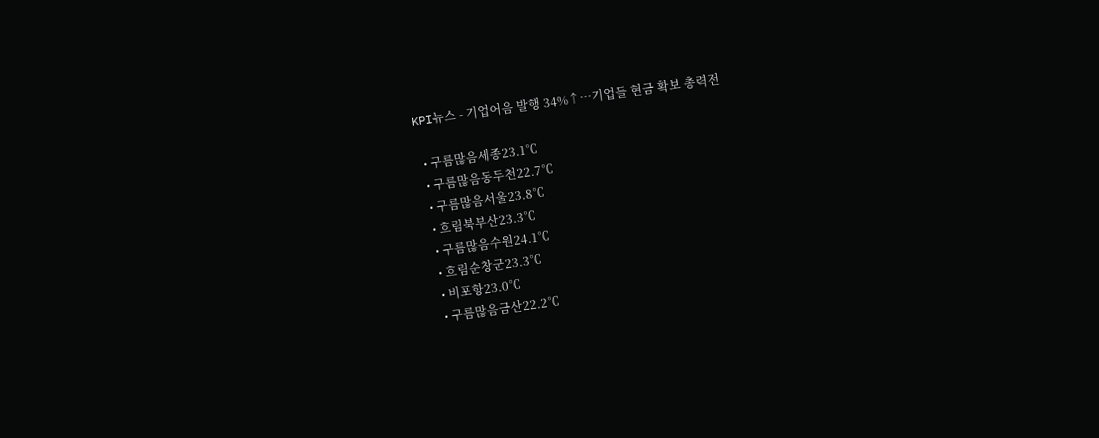KPI뉴스 - 기업어음 발행 34%↑…기업들 현금 확보 총력전

  • 구름많음세종23.1℃
  • 구름많음동두천22.7℃
  • 구름많음서울23.8℃
  • 흐림북부산23.3℃
  • 구름많음수원24.1℃
  • 흐림순창군23.3℃
  • 비포항23.0℃
  • 구름많음금산22.2℃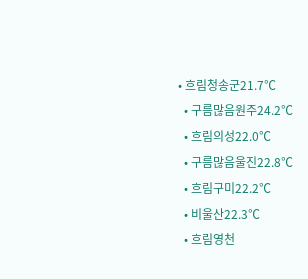• 흐림청송군21.7℃
  • 구름많음원주24.2℃
  • 흐림의성22.0℃
  • 구름많음울진22.8℃
  • 흐림구미22.2℃
  • 비울산22.3℃
  • 흐림영천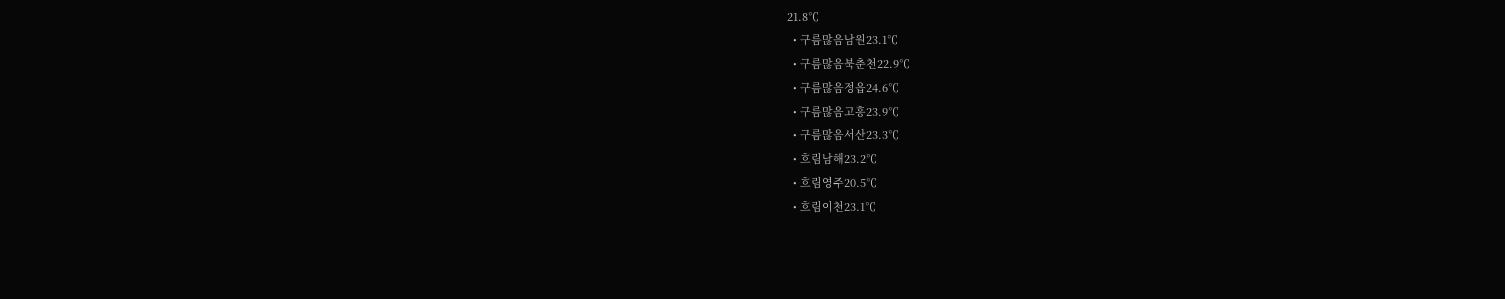21.8℃
  • 구름많음남원23.1℃
  • 구름많음북춘천22.9℃
  • 구름많음정읍24.6℃
  • 구름많음고흥23.9℃
  • 구름많음서산23.3℃
  • 흐림남해23.2℃
  • 흐림영주20.5℃
  • 흐림이천23.1℃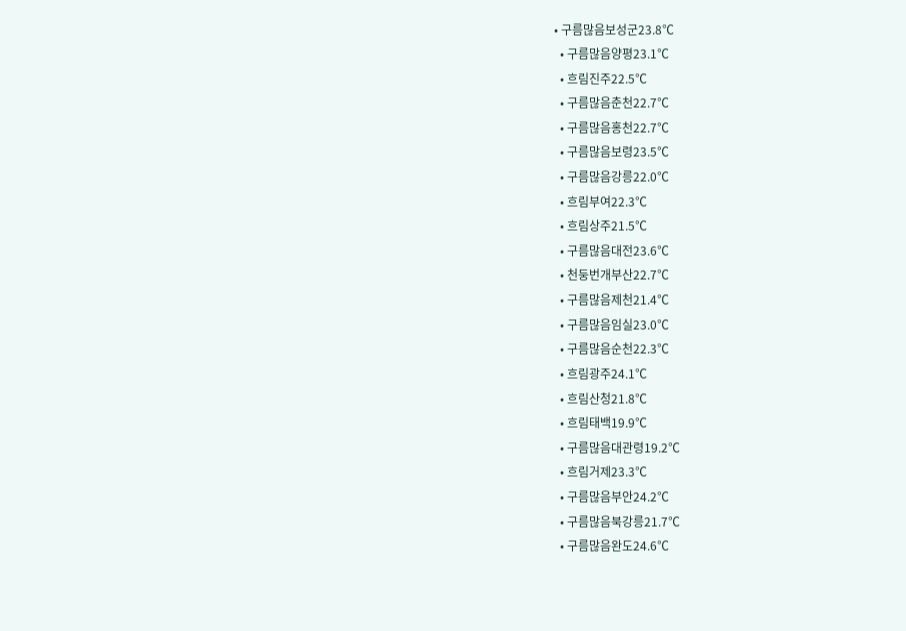• 구름많음보성군23.8℃
  • 구름많음양평23.1℃
  • 흐림진주22.5℃
  • 구름많음춘천22.7℃
  • 구름많음홍천22.7℃
  • 구름많음보령23.5℃
  • 구름많음강릉22.0℃
  • 흐림부여22.3℃
  • 흐림상주21.5℃
  • 구름많음대전23.6℃
  • 천둥번개부산22.7℃
  • 구름많음제천21.4℃
  • 구름많음임실23.0℃
  • 구름많음순천22.3℃
  • 흐림광주24.1℃
  • 흐림산청21.8℃
  • 흐림태백19.9℃
  • 구름많음대관령19.2℃
  • 흐림거제23.3℃
  • 구름많음부안24.2℃
  • 구름많음북강릉21.7℃
  • 구름많음완도24.6℃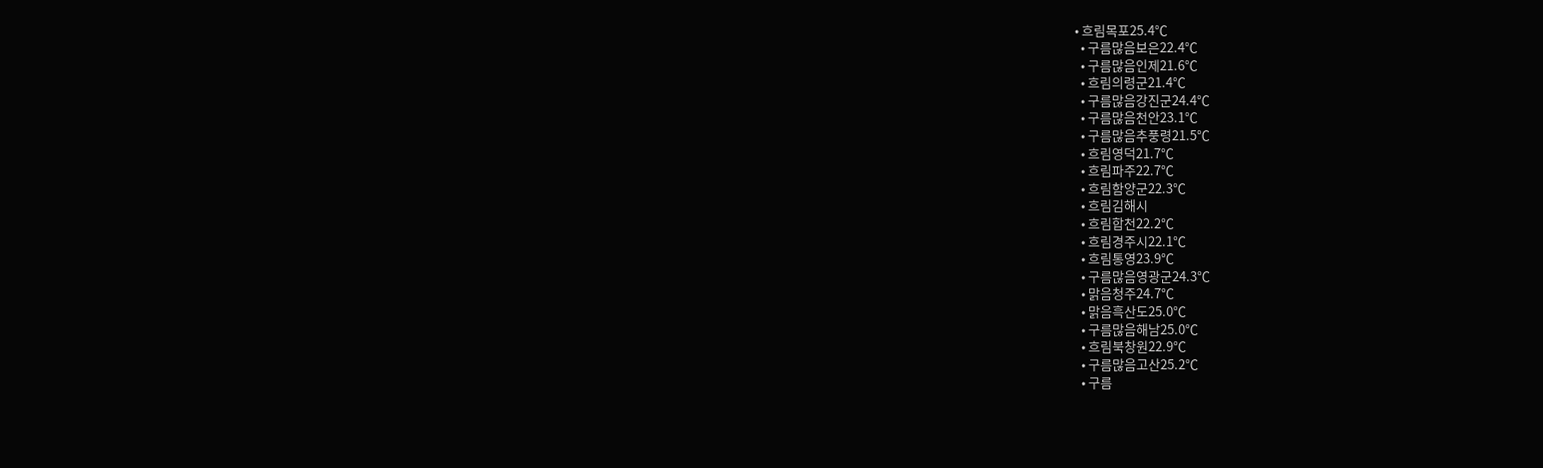• 흐림목포25.4℃
  • 구름많음보은22.4℃
  • 구름많음인제21.6℃
  • 흐림의령군21.4℃
  • 구름많음강진군24.4℃
  • 구름많음천안23.1℃
  • 구름많음추풍령21.5℃
  • 흐림영덕21.7℃
  • 흐림파주22.7℃
  • 흐림함양군22.3℃
  • 흐림김해시
  • 흐림합천22.2℃
  • 흐림경주시22.1℃
  • 흐림통영23.9℃
  • 구름많음영광군24.3℃
  • 맑음청주24.7℃
  • 맑음흑산도25.0℃
  • 구름많음해남25.0℃
  • 흐림북창원22.9℃
  • 구름많음고산25.2℃
  • 구름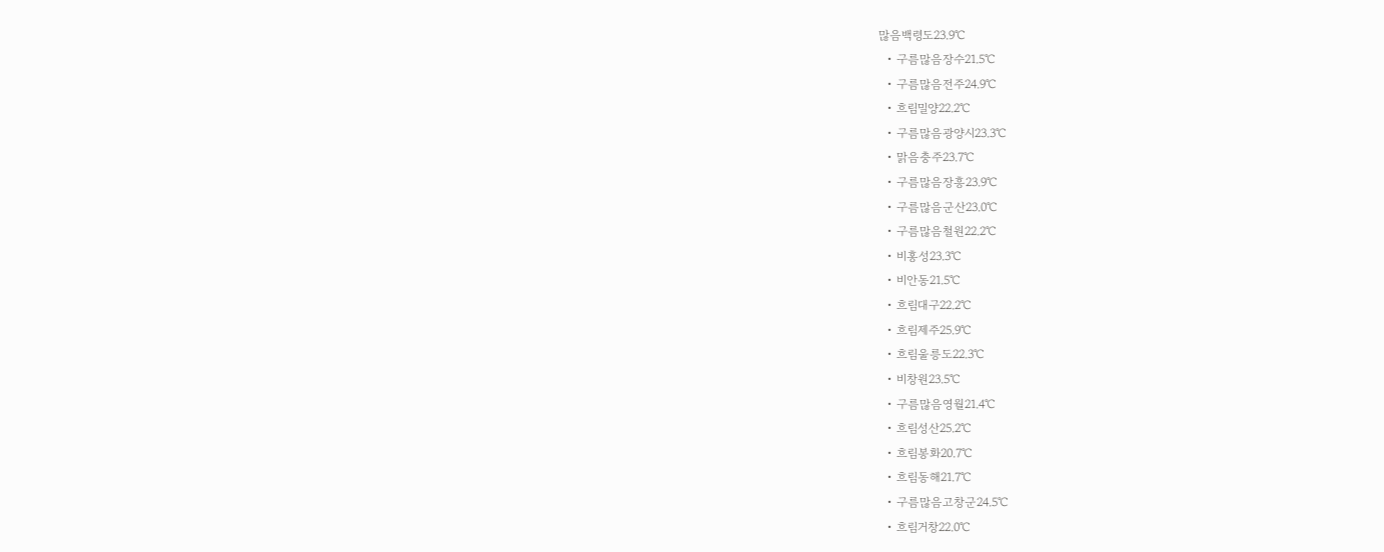많음백령도23.9℃
  • 구름많음장수21.5℃
  • 구름많음전주24.9℃
  • 흐림밀양22.2℃
  • 구름많음광양시23.3℃
  • 맑음충주23.7℃
  • 구름많음장흥23.9℃
  • 구름많음군산23.0℃
  • 구름많음철원22.2℃
  • 비홍성23.3℃
  • 비안동21.5℃
  • 흐림대구22.2℃
  • 흐림제주25.9℃
  • 흐림울릉도22.3℃
  • 비창원23.5℃
  • 구름많음영월21.4℃
  • 흐림성산25.2℃
  • 흐림봉화20.7℃
  • 흐림동해21.7℃
  • 구름많음고창군24.5℃
  • 흐림거창22.0℃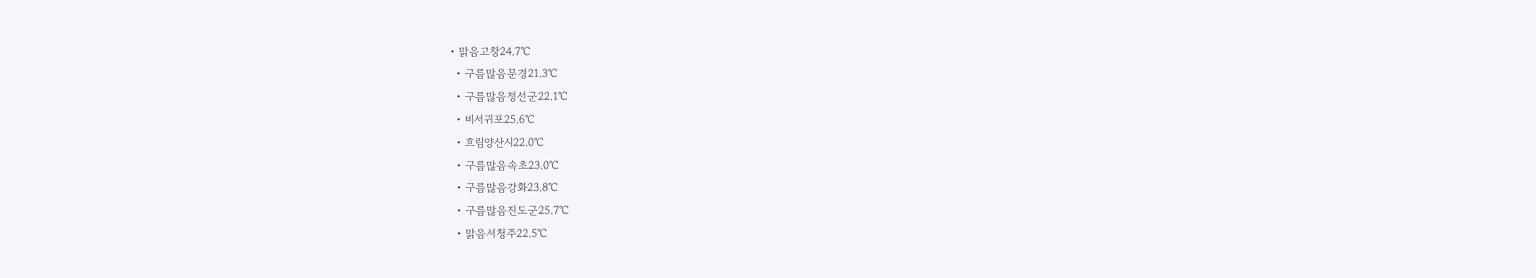• 맑음고창24.7℃
  • 구름많음문경21.3℃
  • 구름많음정선군22.1℃
  • 비서귀포25.6℃
  • 흐림양산시22.0℃
  • 구름많음속초23.0℃
  • 구름많음강화23.8℃
  • 구름많음진도군25.7℃
  • 맑음서청주22.5℃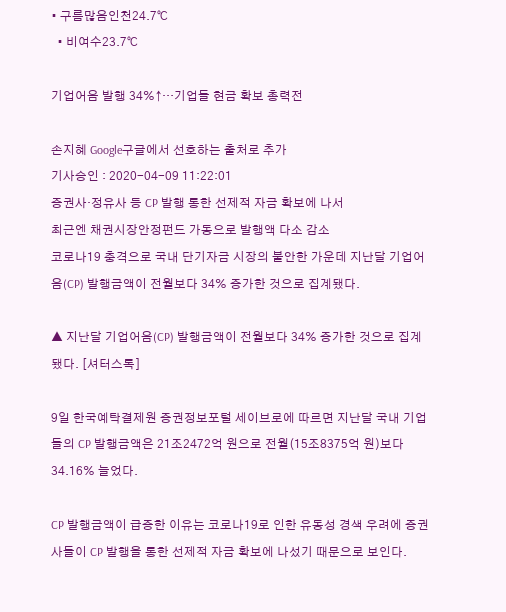• 구름많음인천24.7℃
  • 비여수23.7℃

기업어음 발행 34%↑…기업들 현금 확보 총력전

손지혜 Google구글에서 선호하는 출처로 추가
기사승인 : 2020-04-09 11:22:01
증권사·정유사 등 CP 발행 통한 선제적 자금 확보에 나서
최근엔 채권시장안정펀드 가동으로 발행액 다소 감소
코로나19 충격으로 국내 단기자금 시장의 불안한 가운데 지난달 기업어음(CP) 발행금액이 전월보다 34% 증가한 것으로 집계됐다.

▲ 지난달 기업어음(CP) 발행금액이 전월보다 34% 증가한 것으로 집계됐다. [셔터스톡]

9일 한국예탁결제원 증권정보포털 세이브로에 따르면 지난달 국내 기업들의 CP 발행금액은 21조2472억 원으로 전월(15조8375억 원)보다 34.16% 늘었다.

CP 발행금액이 급증한 이유는 코로나19로 인한 유동성 경색 우려에 증권사들이 CP 발행을 통한 선제적 자금 확보에 나섰기 때문으로 보인다.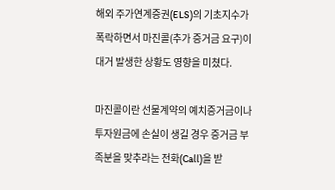해외 주가연계증권(ELS)의 기초지수가 폭락하면서 마진콜(추가 증거금 요구)이 대거 발생한 상황도 영향을 미쳤다.

마진콜이란 선물계약의 예치증거금이나 투자원금에 손실이 생길 경우 증거금 부족분을 맞추라는 전화(Call)을 받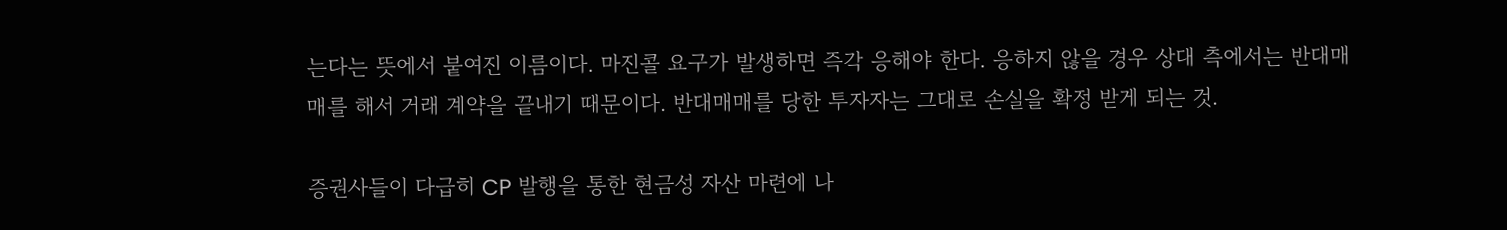는다는 뜻에서 붙여진 이름이다. 마진콜 요구가 발생하면 즉각 응해야 한다. 응하지 않을 경우 상대 측에서는 반대매매를 해서 거래 계약을 끝내기 때문이다. 반대매매를 당한 투자자는 그대로 손실을 확정 받게 되는 것.

증권사들이 다급히 CP 발행을 통한 현금성 자산 마련에 나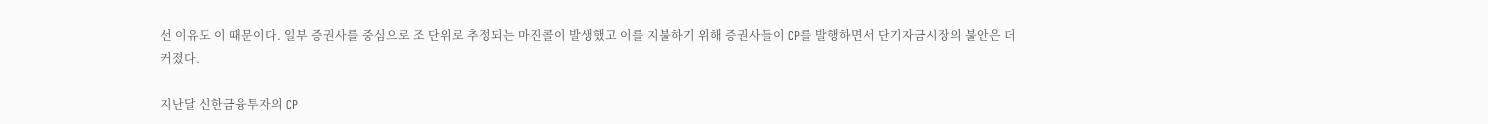선 이유도 이 때문이다. 일부 증권사를 중심으로 조 단위로 추정되는 마진콜이 발생했고 이를 지불하기 위해 증권사들이 CP를 발행하면서 단기자금시장의 불안은 더 커졌다.

지난달 신한금융투자의 CP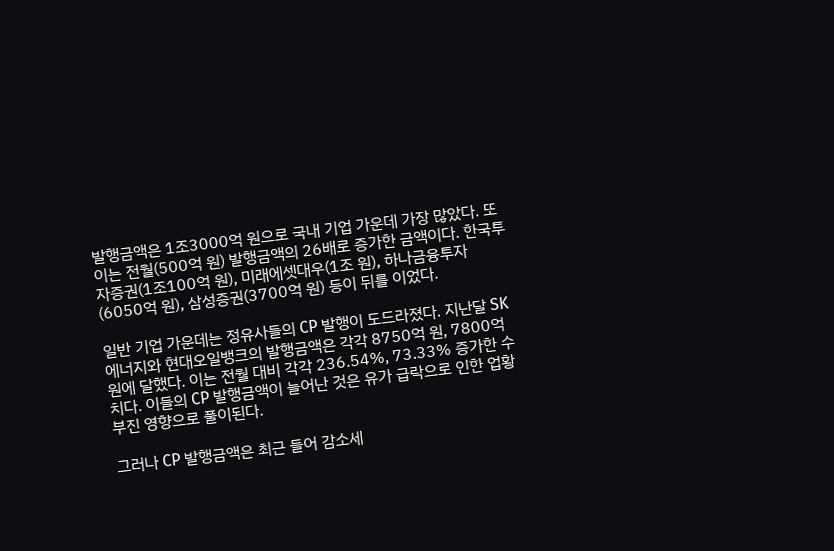발행금액은 1조3000억 원으로 국내 기업 가운데 가장 많았다. 또 이는 전월(500억 원) 발행금액의 26배로 증가한 금액이다. 한국투자증권(1조100억 원), 미래에셋대우(1조 원), 하나금융투자(6050억 원), 삼성증권(3700억 원) 등이 뒤를 이었다.

일반 기업 가운데는 정유사들의 CP 발행이 도드라졌다. 지난달 SK에너지와 현대오일뱅크의 발행금액은 각각 8750억 원, 7800억 원에 달했다. 이는 전월 대비 각각 236.54%, 73.33% 증가한 수치다. 이들의 CP 발행금액이 늘어난 것은 유가 급락으로 인한 업황 부진 영향으로 풀이된다.

그러나 CP 발행금액은 최근 들어 감소세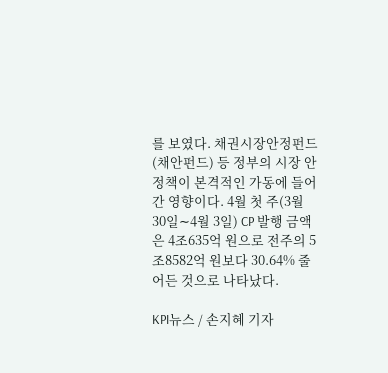를 보였다. 채권시장안정펀드(채안펀드) 등 정부의 시장 안정책이 본격적인 가동에 들어간 영향이다. 4월 첫 주(3월 30일∼4월 3일) CP 발행 금액은 4조635억 원으로 전주의 5조8582억 원보다 30.64% 줄어든 것으로 나타났다.

KPI뉴스 / 손지혜 기자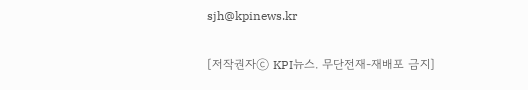sjh@kpinews.kr

[저작권자ⓒ KPI뉴스. 무단전재-재배포 금지]